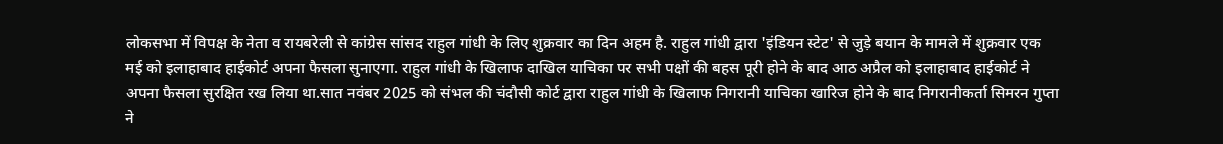लोकसभा में विपक्ष के नेता व रायबरेली से कांग्रेस सांसद राहुल गांधी के लिए शुक्रवार का दिन अहम है. राहुल गांधी द्वारा 'इंडियन स्टेट' से जुड़े बयान के मामले में शुक्रवार एक मई को इलाहाबाद हाईकोर्ट अपना फैसला सुनाएगा. राहुल गांधी के खिलाफ दाखिल याचिका पर सभी पक्षों की बहस पूरी होने के बाद आठ अप्रैल को इलाहाबाद हाईकोर्ट ने अपना फैसला सुरक्षित रख लिया था.सात नवंबर 2025 को संभल की चंदौसी कोर्ट द्वारा राहुल गांधी के खिलाफ निगरानी याचिका खारिज होने के बाद निगरानीकर्ता सिमरन गुप्ता ने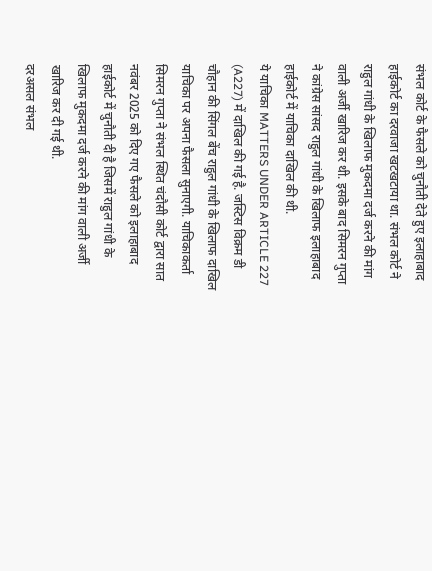संभल कोर्ट के फैसले को चुनौती देते हुए इलाहाबाद हाईकोर्ट का दरवाजा खटखटाया था. संभल कोर्ट ने राहुल गांधी के खिलाफ मुकदमा दर्ज करने की मांग वाली अर्जी खारिज कर थी. इसके बाद सिमरन गुप्ता ने कांग्रेस सांसद राहुल गांधी के खिलाफ इलाहाबाद हाईकोर्ट में याचिका दाखिल की थी.
ये याचिका MATTERS UNDER ARTICLE 227 (A227) में दाखिल की गई है. जस्टिस विक्रम डी चौहान की सिंगल बेंच राहुल गांधी के खिलाफ दाखिल याचिका पर अपना फैसला सुनाएगी. याचिकाकर्ता सिमरन गुप्ता ने संभल स्थित चंदौसी कोर्ट द्वारा सात नवंबर 2025 को दिए गए फैसले को इलाहाबाद हाईकोर्ट में चुनौती दी है जिसमें राहुल गांधी के खिलाफ मुकदमा दर्ज करने की मांग वाली अर्जी खारिज कर दी गई थी.
दरअसल संभल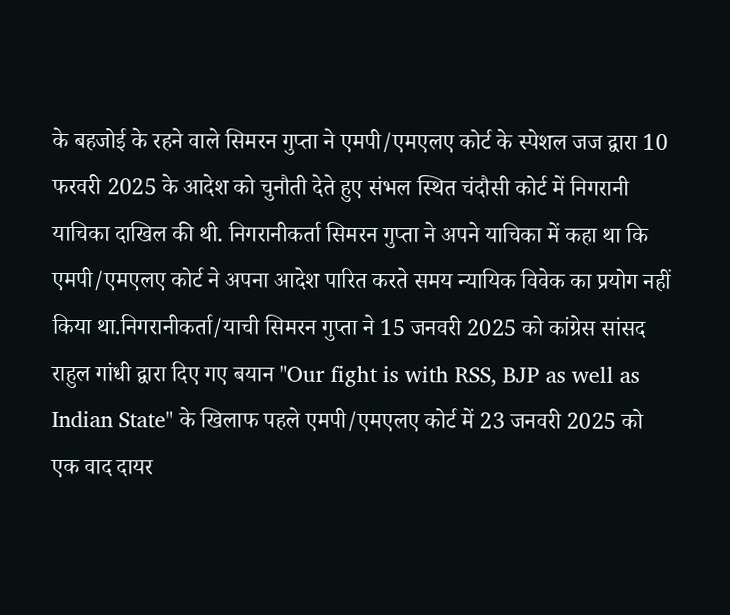के बहजोई के रहने वाले सिमरन गुप्ता ने एमपी/एमएलए कोर्ट के स्पेशल जज द्वारा 10 फरवरी 2025 के आदेश को चुनौती देते हुए संभल स्थित चंदौसी कोर्ट में निगरानी याचिका दाखिल की थी. निगरानीकर्ता सिमरन गुप्ता ने अपने याचिका में कहा था कि एमपी/एमएलए कोर्ट ने अपना आदेश पारित करते समय न्यायिक विवेक का प्रयोग नहीं किया था.निगरानीकर्ता/याची सिमरन गुप्ता ने 15 जनवरी 2025 को कांग्रेस सांसद राहुल गांधी द्वारा दिए गए बयान "Our fight is with RSS, BJP as well as Indian State" के खिलाफ पहले एमपी/एमएलए कोर्ट में 23 जनवरी 2025 को एक वाद दायर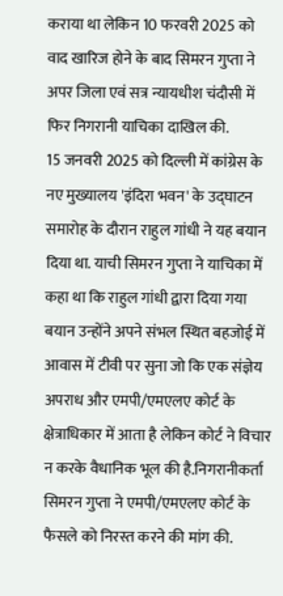कराया था लेकिन 10 फरवरी 2025 को वाद खारिज होने के बाद सिमरन गुप्ता ने अपर जिला एवं सत्र न्यायधीश चंदौसी में फिर निगरानी याचिका दाखिल की.
15 जनवरी 2025 को दिल्ली में कांग्रेस के नए मुख्यालय 'इंदिरा भवन' के उद्घाटन समारोह के दौरान राहुल गांधी ने यह बयान दिया था. याची सिमरन गुप्ता ने याचिका में कहा था कि राहुल गांधी द्वारा दिया गया बयान उन्होंने अपने संभल स्थित बहजोई में आवास में टीवी पर सुना जो कि एक संज्ञेय अपराध और एमपी/एमएलए कोर्ट के क्षेत्राधिकार में आता है लेकिन कोर्ट ने विचार न करके वैधानिक भूल की है.निगरानीकर्ता सिमरन गुप्ता ने एमपी/एमएलए कोर्ट के फैसले को निरस्त करने की मांग की.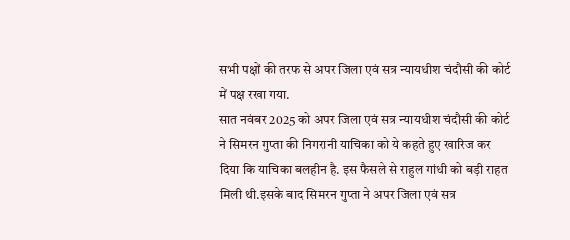सभी पक्षों की तरफ से अपर जिला एवं सत्र न्यायधीश चंदौसी की कोर्ट में पक्ष रखा गया.
सात नवंबर 2025 को अपर जिला एवं सत्र न्यायधीश चंदौसी की कोर्ट ने सिमरन गुप्ता की निगरानी याचिका को ये कहते हुए खारिज कर दिया कि याचिका बलहीन है. इस फैसले से राहुल गांधी को बड़ी राहत मिली थी.इसके बाद सिमरन गुप्ता ने अपर जिला एवं सत्र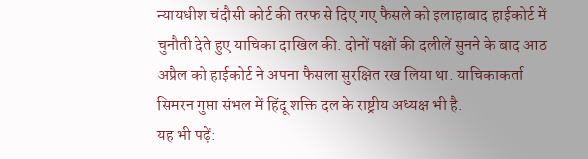न्यायधीश चंदौसी कोर्ट की तरफ से दिए गए फैसले को इलाहाबाद हाईकोर्ट में चुनौती देते हुए याचिका दाखिल की. दोनों पक्षों की दलीलें सुनने के बाद आठ अप्रैल को हाईकोर्ट ने अपना फैसला सुरक्षित रख लिया था. याचिकाकर्ता सिमरन गुप्ता संभल में हिंदू शक्ति दल के राष्ट्रीय अध्यक्ष भी है.
यह भी पढ़ें: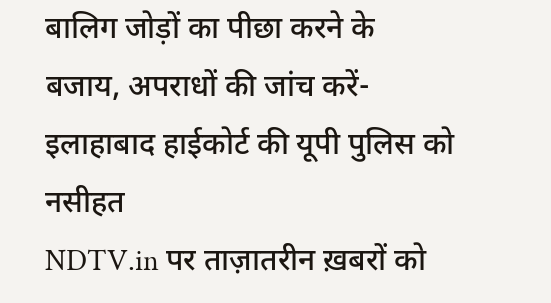बालिग जोड़ों का पीछा करने के बजाय, अपराधों की जांच करें- इलाहाबाद हाईकोर्ट की यूपी पुलिस को नसीहत
NDTV.in पर ताज़ातरीन ख़बरों को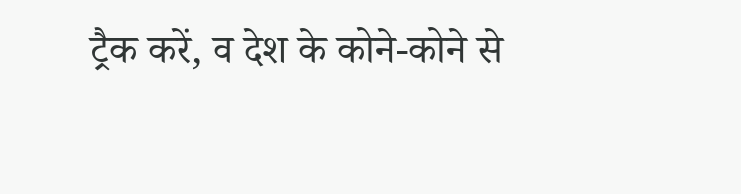ट्रैक करें, व देश के कोने-कोने से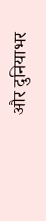और दुनियाभर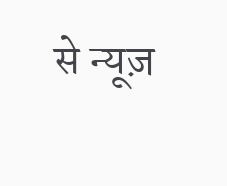से न्यूज़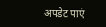अपडेट पाएं